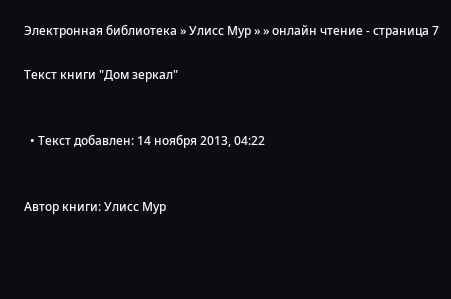Электронная библиотека » Улисс Мур » » онлайн чтение - страница 7

Текст книги "Дом зеркал"


  • Текст добавлен: 14 ноября 2013, 04:22


Автор книги: Улисс Мур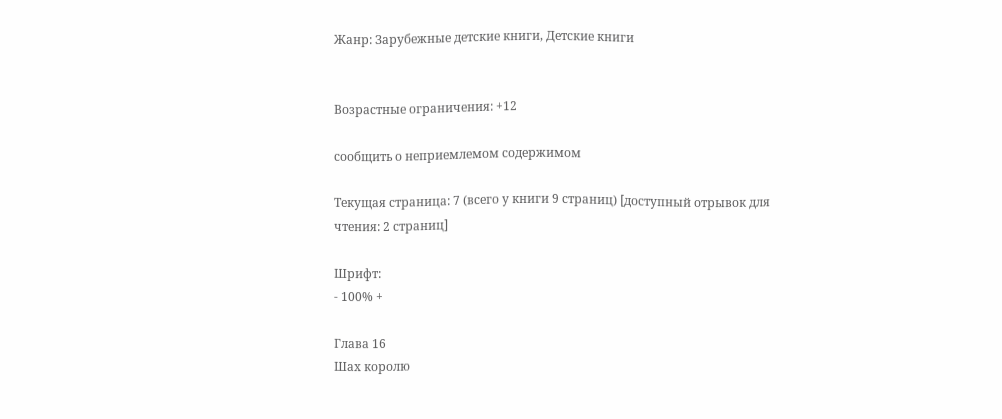Жанр: Зарубежные детские книги, Детские книги


Возрастные ограничения: +12

сообщить о неприемлемом содержимом

Текущая страница: 7 (всего у книги 9 страниц) [доступный отрывок для чтения: 2 страниц]

Шрифт:
- 100% +

Глава 16
Шах королю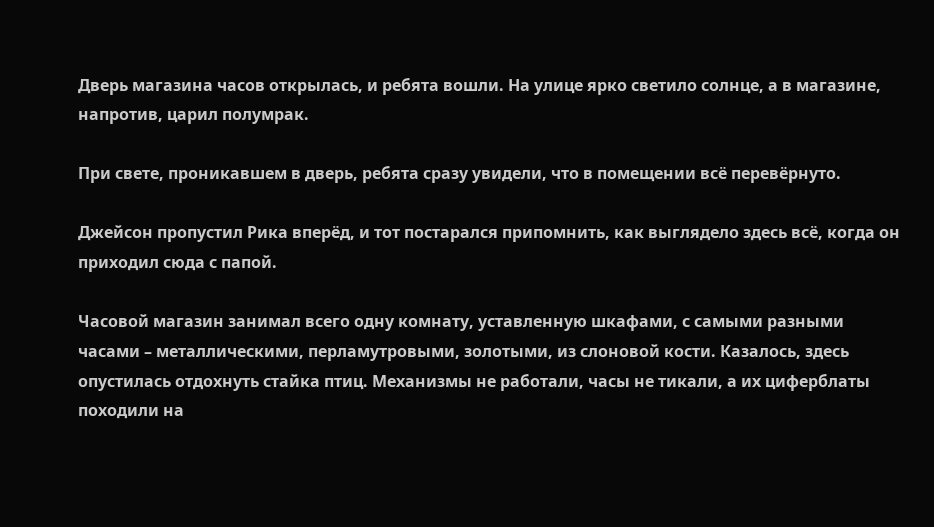Дверь магазина часов открылась, и ребята вошли. На улице ярко светило солнце, а в магазине, напротив, царил полумрак.

При свете, проникавшем в дверь, ребята сразу увидели, что в помещении всё перевёрнуто.

Джейсон пропустил Рика вперёд, и тот постарался припомнить, как выглядело здесь всё, когда он приходил сюда с папой.

Часовой магазин занимал всего одну комнату, уставленную шкафами, с самыми разными часами – металлическими, перламутровыми, золотыми, из слоновой кости. Казалось, здесь опустилась отдохнуть стайка птиц. Механизмы не работали, часы не тикали, а их циферблаты походили на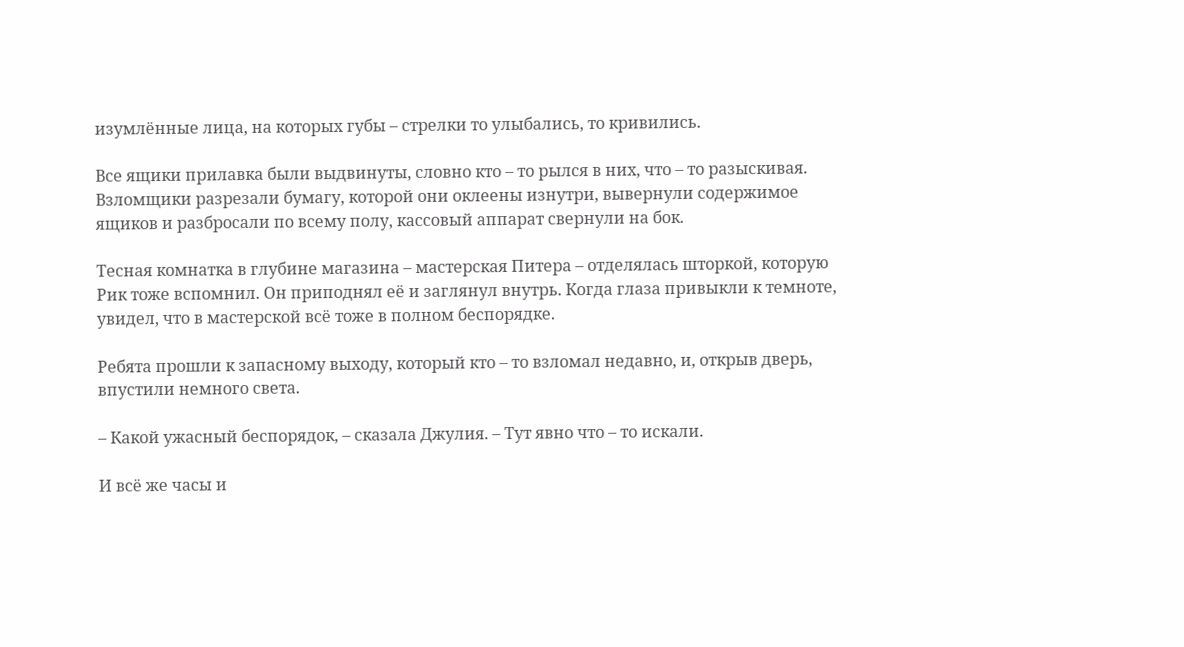изумлённые лица, на которых губы – стрелки то улыбались, то кривились.

Все ящики прилавка были выдвинуты, словно кто – то рылся в них, что – то разыскивая. Взломщики разрезали бумагу, которой они оклеены изнутри, вывернули содержимое ящиков и разбросали по всему полу, кассовый аппарат свернули на бок.

Тесная комнатка в глубине магазина – мастерская Питера – отделялась шторкой, которую Рик тоже вспомнил. Он приподнял её и заглянул внутрь. Когда глаза привыкли к темноте, увидел, что в мастерской всё тоже в полном беспорядке.

Ребята прошли к запасному выходу, который кто – то взломал недавно, и, открыв дверь, впустили немного света.

– Какой ужасный беспорядок, – сказала Джулия. – Тут явно что – то искали.

И всё же часы и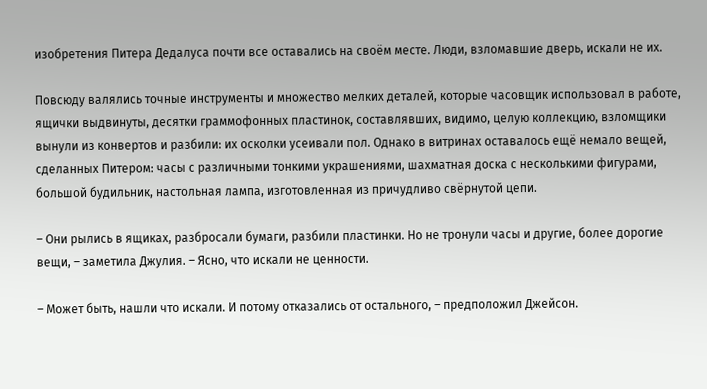изобретения Питера Дедалуса почти все оставались на своём месте. Люди, взломавшие дверь, искали не их.

Повсюду валялись точные инструменты и множество мелких деталей, которые часовщик использовал в работе, ящички выдвинуты, десятки граммофонных пластинок, составлявших, видимо, целую коллекцию, взломщики вынули из конвертов и разбили: их осколки усеивали пол. Однако в витринах оставалось ещё немало вещей, сделанных Питером: часы с различными тонкими украшениями, шахматная доска с несколькими фигурами, большой будильник, настольная лампа, изготовленная из причудливо свёрнутой цепи.

– Они рылись в ящиках, разбросали бумаги, разбили пластинки. Но не тронули часы и другие, более дорогие вещи, – заметила Джулия. – Ясно, что искали не ценности.

– Может быть, нашли что искали. И потому отказались от остального, – предположил Джейсон.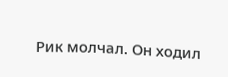Рик молчал. Он ходил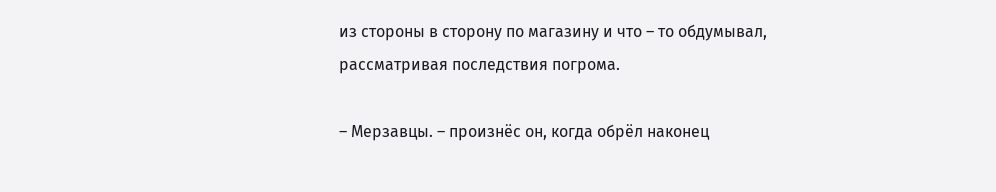из стороны в сторону по магазину и что – то обдумывал, рассматривая последствия погрома.

– Мерзавцы. – произнёс он, когда обрёл наконец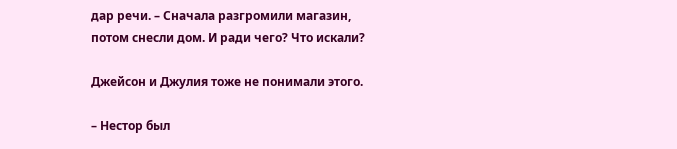дар речи. – Сначала разгромили магазин, потом снесли дом. И ради чего? Что искали?

Джейсон и Джулия тоже не понимали этого.

– Нестор был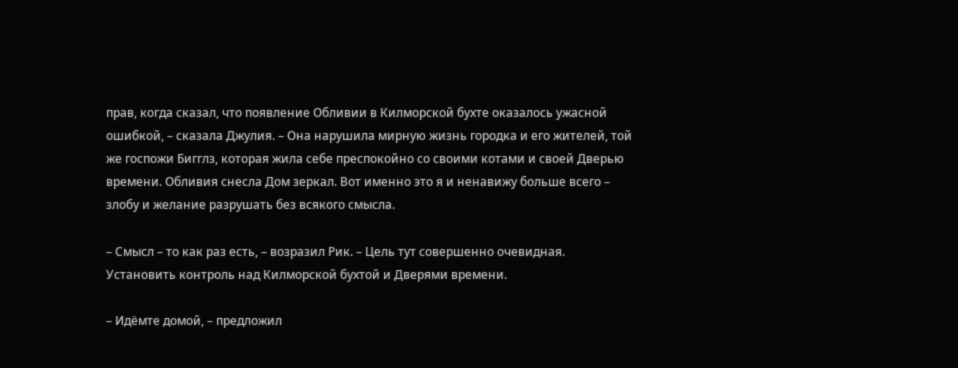прав, когда сказал, что появление Обливии в Килморской бухте оказалось ужасной ошибкой, – сказала Джулия. – Она нарушила мирную жизнь городка и его жителей, той же госпожи Бигглз, которая жила себе преспокойно со своими котами и своей Дверью времени. Обливия снесла Дом зеркал. Вот именно это я и ненавижу больше всего – злобу и желание разрушать без всякого смысла.

– Смысл – то как раз есть, – возразил Рик. – Цель тут совершенно очевидная. Установить контроль над Килморской бухтой и Дверями времени.

– Идёмте домой, – предложил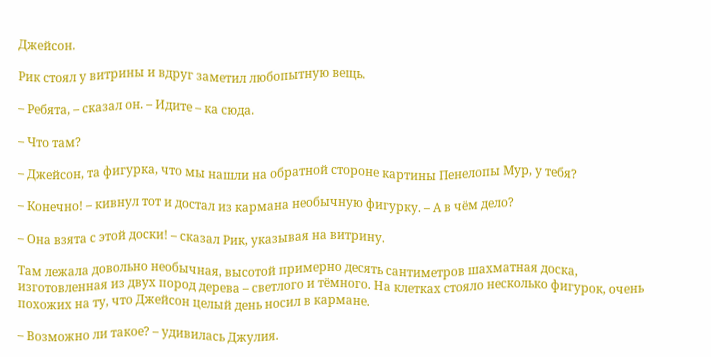Джейсон.

Рик стоял у витрины и вдруг заметил любопытную вещь.

– Ребята, – сказал он. – Идите – ка сюда.

– Что там?

– Джейсон, та фигурка, что мы нашли на обратной стороне картины Пенелопы Мур, у тебя?

– Конечно! – кивнул тот и достал из кармана необычную фигурку. – А в чём дело?

– Она взята с этой доски! – сказал Рик, указывая на витрину.

Там лежала довольно необычная, высотой примерно десять сантиметров шахматная доска, изготовленная из двух пород дерева – светлого и тёмного. На клетках стояло несколько фигурок, очень похожих на ту, что Джейсон целый день носил в кармане.

– Возможно ли такое? – удивилась Джулия.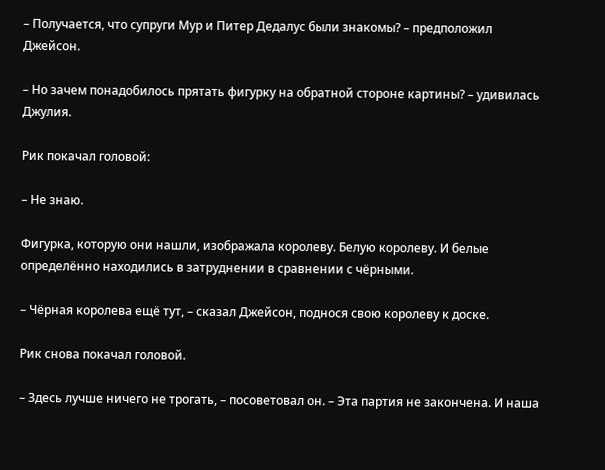– Получается, что супруги Мур и Питер Дедалус были знакомы? – предположил Джейсон.

– Но зачем понадобилось прятать фигурку на обратной стороне картины? – удивилась Джулия.

Рик покачал головой:

– Не знаю.

Фигурка, которую они нашли, изображала королеву. Белую королеву. И белые определённо находились в затруднении в сравнении с чёрными.

– Чёрная королева ещё тут, – сказал Джейсон, поднося свою королеву к доске.

Рик снова покачал головой.

– Здесь лучше ничего не трогать, – посоветовал он. – Эта партия не закончена. И наша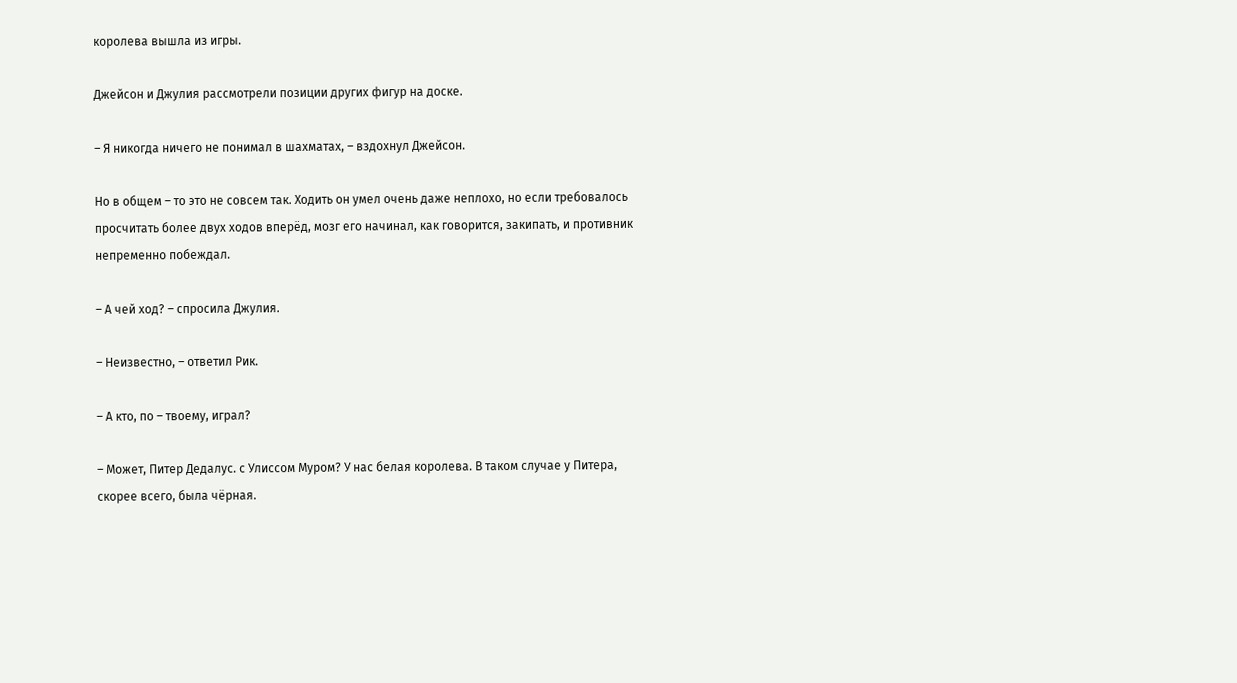королева вышла из игры.

Джейсон и Джулия рассмотрели позиции других фигур на доске.

– Я никогда ничего не понимал в шахматах, – вздохнул Джейсон.

Но в общем – то это не совсем так. Ходить он умел очень даже неплохо, но если требовалось просчитать более двух ходов вперёд, мозг его начинал, как говорится, закипать, и противник непременно побеждал.

– А чей ход? – спросила Джулия.

– Неизвестно, – ответил Рик.

– А кто, по – твоему, играл?

– Может, Питер Дедалус. с Улиссом Муром? У нас белая королева. В таком случае у Питера, скорее всего, была чёрная.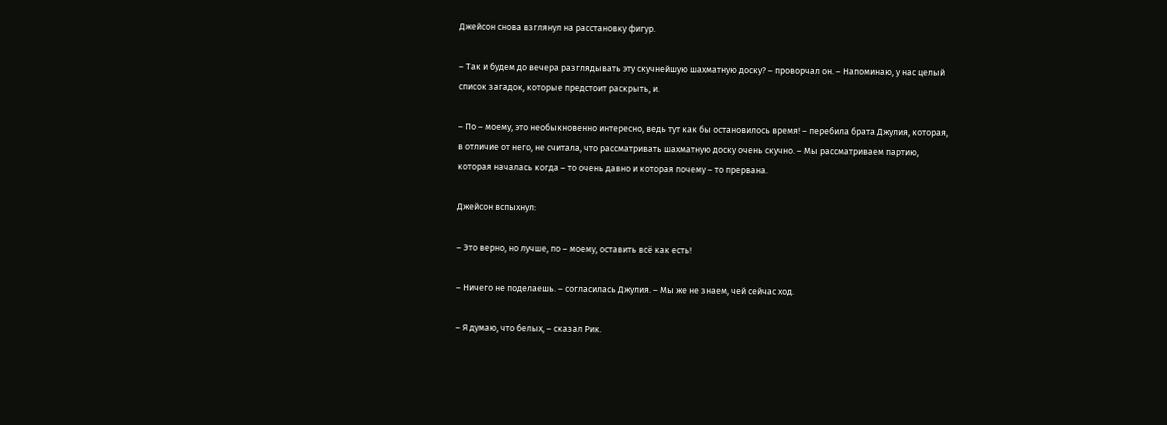Джейсон снова взглянул на расстановку фигур.

– Так и будем до вечера разглядывать эту скучнейшую шахматную доску? – проворчал он. – Напоминаю, у нас целый список загадок, которые предстоит раскрыть, и.

– По – моему, это необыкновенно интересно, ведь тут как бы остановилось время! – перебила брата Джулия, которая, в отличие от него, не считала, что рассматривать шахматную доску очень скучно. – Мы рассматриваем партию, которая началась когда – то очень давно и которая почему – то прервана.

Джейсон вспыхнул:

– Это верно, но лучше, по – моему, оставить всё как есть!

– Ничего не поделаешь. – согласилась Джулия. – Мы же не знаем, чей сейчас ход.

– Я думаю, что белых, – сказал Рик.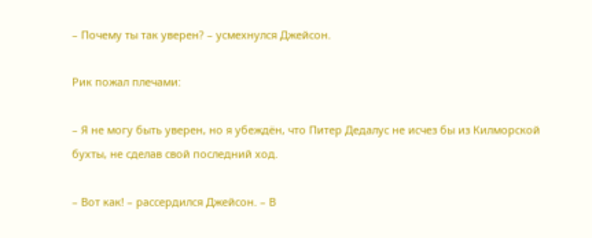– Почему ты так уверен? – усмехнулся Джейсон.

Рик пожал плечами:

– Я не могу быть уверен, но я убеждён, что Питер Дедалус не исчез бы из Килморской бухты, не сделав свой последний ход.

– Вот как! – рассердился Джейсон. – В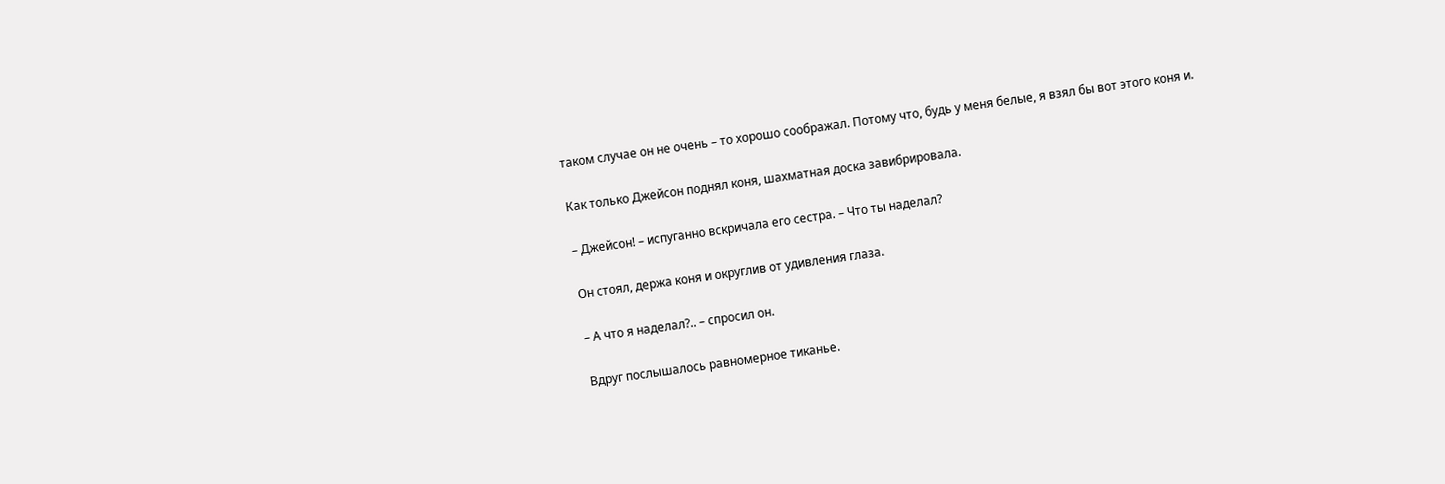таком случае он не очень – то хорошо соображал. Потому что, будь у меня белые, я взял бы вот этого коня и.

Как только Джейсон поднял коня, шахматная доска завибрировала.

– Джейсон! – испуганно вскричала его сестра. – Что ты наделал?

Он стоял, держа коня и округлив от удивления глаза.

– А что я наделал?.. – спросил он.

Вдруг послышалось равномерное тиканье.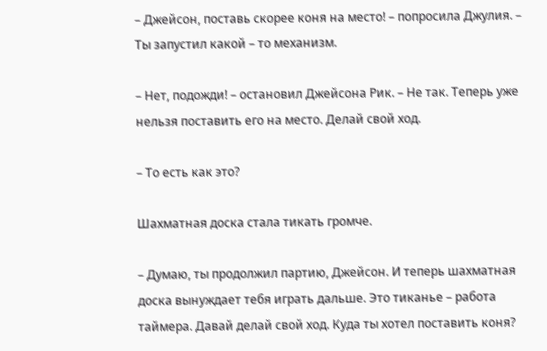– Джейсон, поставь скорее коня на место! – попросила Джулия. – Ты запустил какой – то механизм.

– Нет, подожди! – остановил Джейсона Рик. – Не так. Теперь уже нельзя поставить его на место. Делай свой ход.

– То есть как это?

Шахматная доска стала тикать громче.

– Думаю, ты продолжил партию, Джейсон. И теперь шахматная доска вынуждает тебя играть дальше. Это тиканье – работа таймера. Давай делай свой ход. Куда ты хотел поставить коня?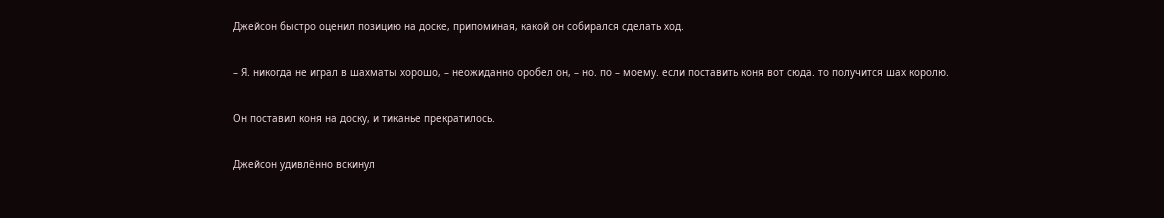Джейсон быстро оценил позицию на доске, припоминая, какой он собирался сделать ход.

– Я. никогда не играл в шахматы хорошо, – неожиданно оробел он, – но. по – моему. если поставить коня вот сюда. то получится шах королю.

Он поставил коня на доску, и тиканье прекратилось.

Джейсон удивлённо вскинул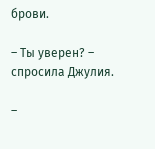брови.

– Ты уверен? – спросила Джулия.

–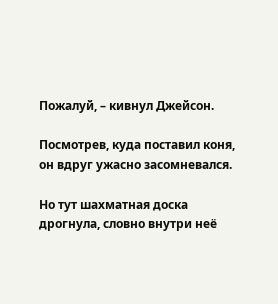Пожалуй, – кивнул Джейсон.

Посмотрев, куда поставил коня, он вдруг ужасно засомневался.

Но тут шахматная доска дрогнула, словно внутри неё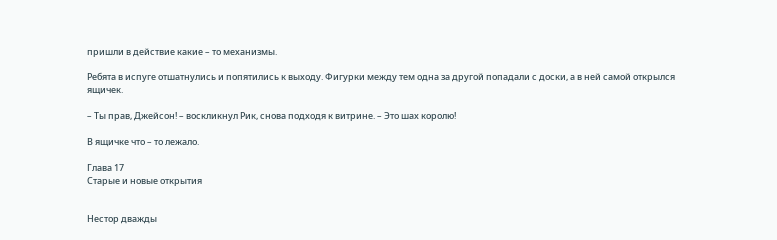пришли в действие какие – то механизмы.

Ребята в испуге отшатнулись и попятились к выходу. Фигурки между тем одна за другой попадали с доски, а в ней самой открылся ящичек.

– Ты прав, Джейсон! – воскликнул Рик, снова подходя к витрине. – Это шах королю!

В ящичке что – то лежало.

Глава 17
Старые и новые открытия


Нестор дважды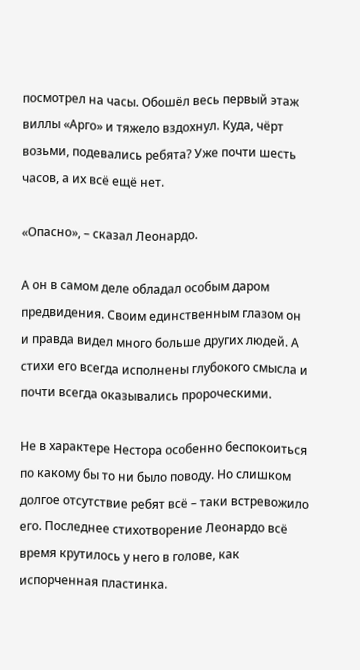посмотрел на часы. Обошёл весь первый этаж виллы «Арго» и тяжело вздохнул. Куда, чёрт возьми, подевались ребята? Уже почти шесть часов, а их всё ещё нет.

«Опасно», – сказал Леонардо.

А он в самом деле обладал особым даром предвидения. Своим единственным глазом он и правда видел много больше других людей. А стихи его всегда исполнены глубокого смысла и почти всегда оказывались пророческими.

Не в характере Нестора особенно беспокоиться по какому бы то ни было поводу. Но слишком долгое отсутствие ребят всё – таки встревожило его. Последнее стихотворение Леонардо всё время крутилось у него в голове, как испорченная пластинка.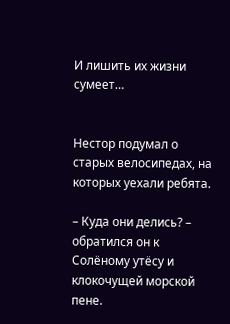И лишить их жизни сумеет…


Нестор подумал о старых велосипедах, на которых уехали ребята.

– Куда они делись? – обратился он к Солёному утёсу и клокочущей морской пене.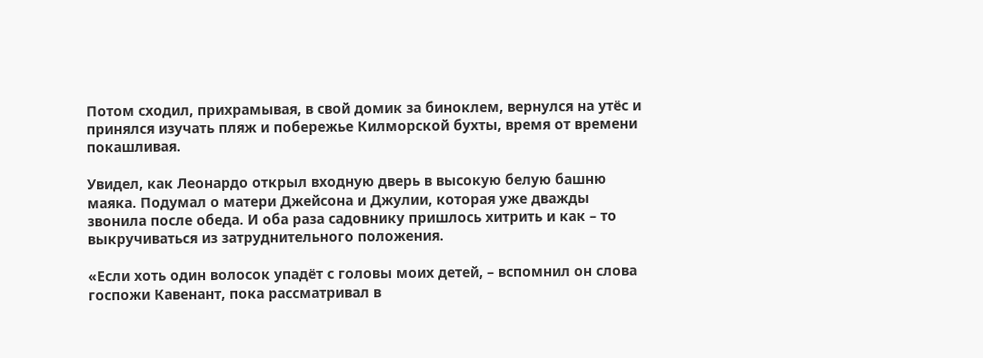Потом сходил, прихрамывая, в свой домик за биноклем, вернулся на утёс и принялся изучать пляж и побережье Килморской бухты, время от времени покашливая.

Увидел, как Леонардо открыл входную дверь в высокую белую башню маяка. Подумал о матери Джейсона и Джулии, которая уже дважды звонила после обеда. И оба раза садовнику пришлось хитрить и как – то выкручиваться из затруднительного положения.

«Если хоть один волосок упадёт с головы моих детей, – вспомнил он слова госпожи Кавенант, пока рассматривал в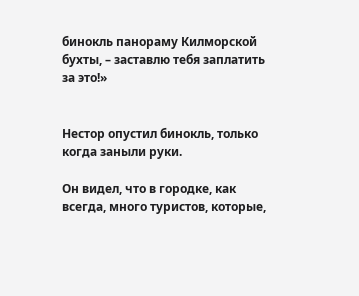бинокль панораму Килморской бухты, – заставлю тебя заплатить за это!»


Нестор опустил бинокль, только когда заныли руки.

Он видел, что в городке, как всегда, много туристов, которые,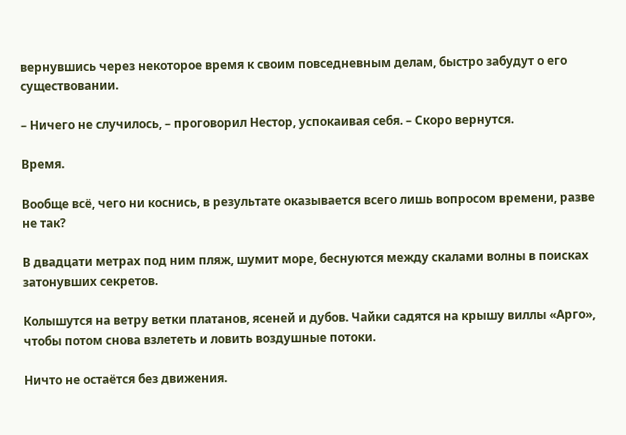вернувшись через некоторое время к своим повседневным делам, быстро забудут о его существовании.

– Ничего не случилось, – проговорил Нестор, успокаивая себя. – Скоро вернутся.

Время.

Вообще всё, чего ни коснись, в результате оказывается всего лишь вопросом времени, разве не так?

В двадцати метрах под ним пляж, шумит море, беснуются между скалами волны в поисках затонувших секретов.

Колышутся на ветру ветки платанов, ясеней и дубов. Чайки садятся на крышу виллы «Арго», чтобы потом снова взлететь и ловить воздушные потоки.

Ничто не остаётся без движения.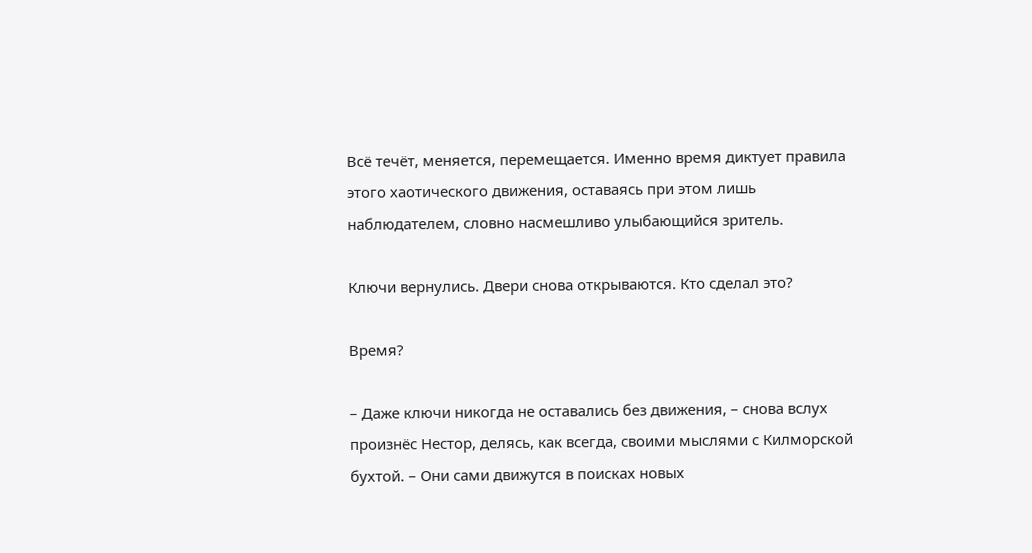Всё течёт, меняется, перемещается. Именно время диктует правила этого хаотического движения, оставаясь при этом лишь наблюдателем, словно насмешливо улыбающийся зритель.

Ключи вернулись. Двери снова открываются. Кто сделал это?

Время?

– Даже ключи никогда не оставались без движения, – снова вслух произнёс Нестор, делясь, как всегда, своими мыслями с Килморской бухтой. – Они сами движутся в поисках новых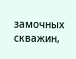замочных скважин,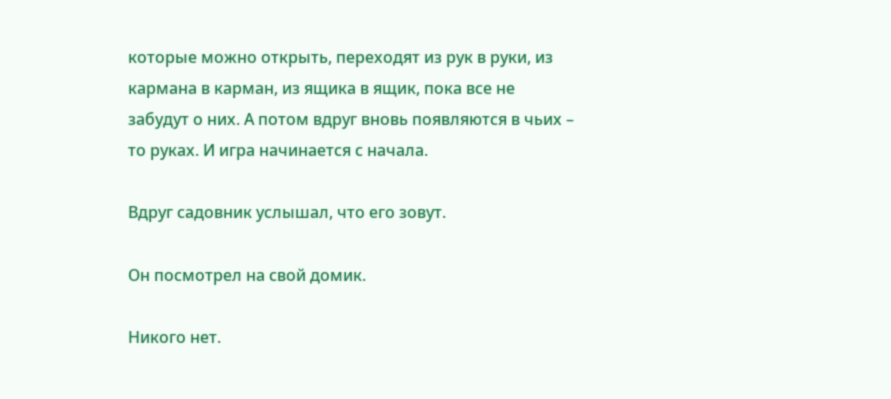которые можно открыть, переходят из рук в руки, из кармана в карман, из ящика в ящик, пока все не забудут о них. А потом вдруг вновь появляются в чьих – то руках. И игра начинается с начала.

Вдруг садовник услышал, что его зовут.

Он посмотрел на свой домик.

Никого нет.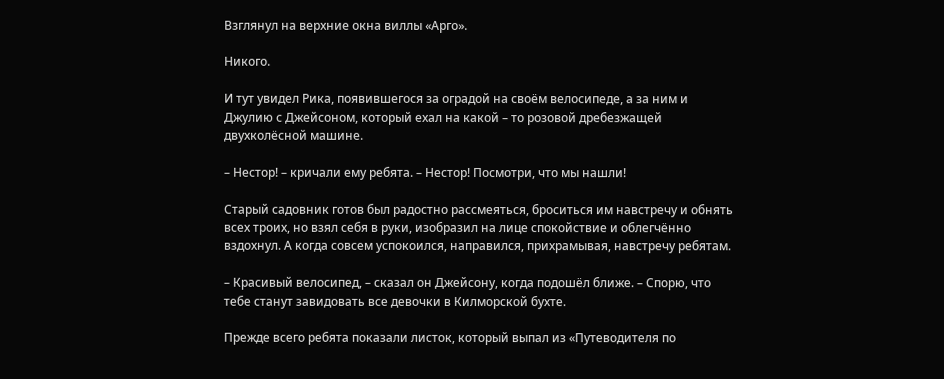Взглянул на верхние окна виллы «Арго».

Никого.

И тут увидел Рика, появившегося за оградой на своём велосипеде, а за ним и Джулию с Джейсоном, который ехал на какой – то розовой дребезжащей двухколёсной машине.

– Нестор! – кричали ему ребята. – Нестор! Посмотри, что мы нашли!

Старый садовник готов был радостно рассмеяться, броситься им навстречу и обнять всех троих, но взял себя в руки, изобразил на лице спокойствие и облегчённо вздохнул. А когда совсем успокоился, направился, прихрамывая, навстречу ребятам.

– Красивый велосипед, – сказал он Джейсону, когда подошёл ближе. – Спорю, что тебе станут завидовать все девочки в Килморской бухте.

Прежде всего ребята показали листок, который выпал из «Путеводителя по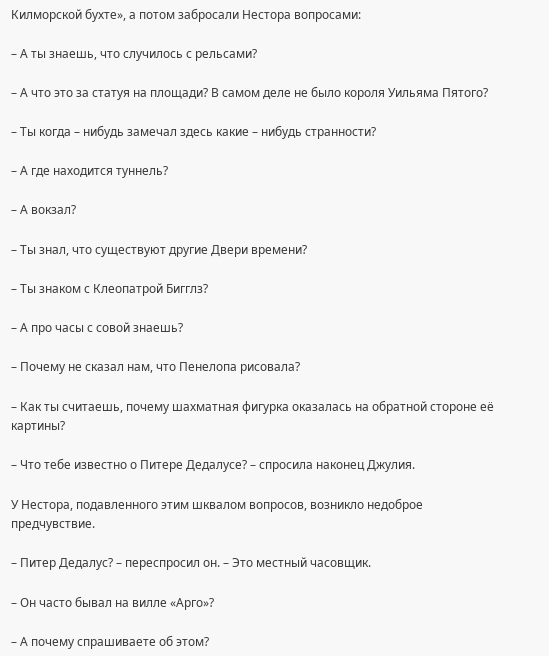Килморской бухте», а потом забросали Нестора вопросами:

– А ты знаешь, что случилось с рельсами?

– А что это за статуя на площади? В самом деле не было короля Уильяма Пятого?

– Ты когда – нибудь замечал здесь какие – нибудь странности?

– А где находится туннель?

– А вокзал?

– Ты знал, что существуют другие Двери времени?

– Ты знаком с Клеопатрой Бигглз?

– А про часы с совой знаешь?

– Почему не сказал нам, что Пенелопа рисовала?

– Как ты считаешь, почему шахматная фигурка оказалась на обратной стороне её картины?

– Что тебе известно о Питере Дедалусе? – спросила наконец Джулия.

У Нестора, подавленного этим шквалом вопросов, возникло недоброе предчувствие.

– Питер Дедалус? – переспросил он. – Это местный часовщик.

– Он часто бывал на вилле «Арго»?

– А почему спрашиваете об этом?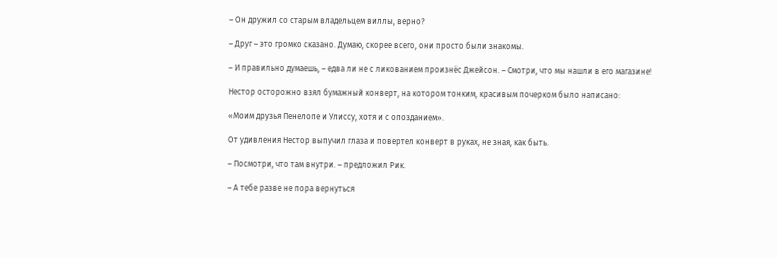– Он дружил со старым владельцем виллы, верно?

– Друг – это громко сказано. Думаю, скорее всего, они просто были знакомы.

– И правильно думаешь, – едва ли не с ликованием произнёс Джейсон. – Смотри, что мы нашли в его магазине!

Нестор осторожно взял бумажный конверт, на котором тонким, красивым почерком было написано:

«Моим друзья Пенелопе и Улиссу, хотя и с опозданием».

От удивления Нестор выпучил глаза и повертел конверт в руках, не зная, как быть.

– Посмотри, что там внутри. – предложил Рик.

– А тебе разве не пора вернуться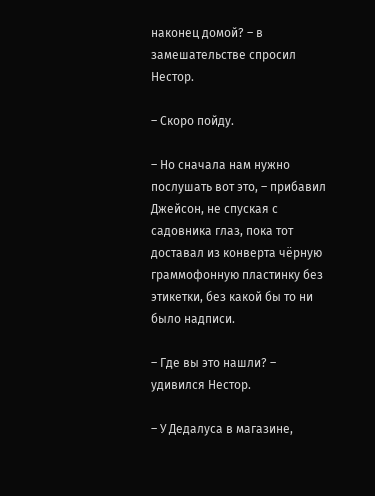наконец домой? – в замешательстве спросил Нестор.

– Скоро пойду.

– Но сначала нам нужно послушать вот это, – прибавил Джейсон, не спуская с садовника глаз, пока тот доставал из конверта чёрную граммофонную пластинку без этикетки, без какой бы то ни было надписи.

– Где вы это нашли? – удивился Нестор.

– У Дедалуса в магазине,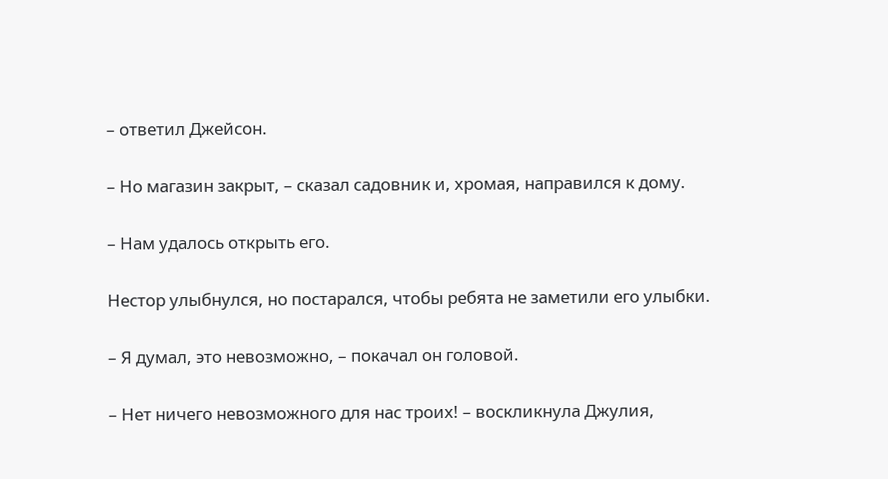– ответил Джейсон.

– Но магазин закрыт, – сказал садовник и, хромая, направился к дому.

– Нам удалось открыть его.

Нестор улыбнулся, но постарался, чтобы ребята не заметили его улыбки.

– Я думал, это невозможно, – покачал он головой.

– Нет ничего невозможного для нас троих! – воскликнула Джулия,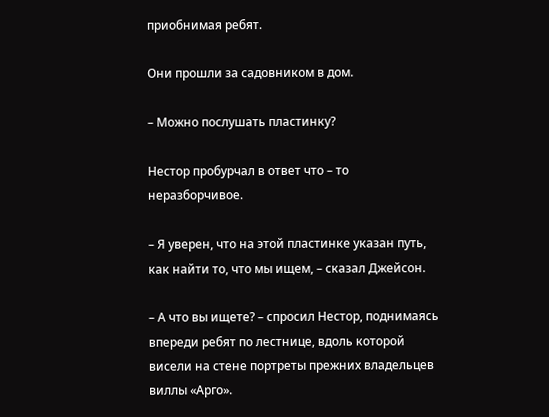приобнимая ребят.

Они прошли за садовником в дом.

– Можно послушать пластинку?

Нестор пробурчал в ответ что – то неразборчивое.

– Я уверен, что на этой пластинке указан путь, как найти то, что мы ищем, – сказал Джейсон.

– А что вы ищете? – спросил Нестор, поднимаясь впереди ребят по лестнице, вдоль которой висели на стене портреты прежних владельцев виллы «Арго».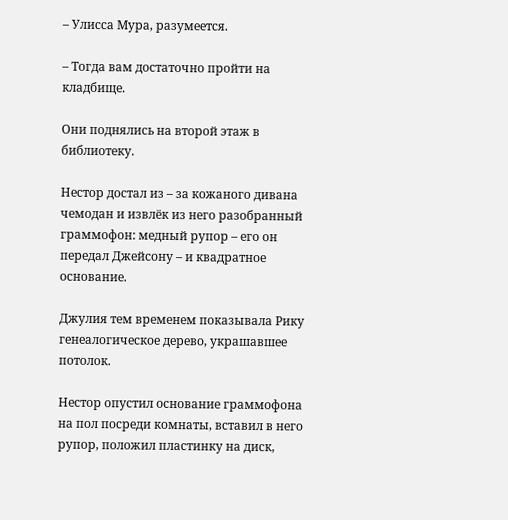– Улисса Мура, разумеется.

– Тогда вам достаточно пройти на кладбище.

Они поднялись на второй этаж в библиотеку.

Нестор достал из – за кожаного дивана чемодан и извлёк из него разобранный граммофон: медный рупор – его он передал Джейсону – и квадратное основание.

Джулия тем временем показывала Рику генеалогическое дерево, украшавшее потолок.

Нестор опустил основание граммофона на пол посреди комнаты, вставил в него рупор, положил пластинку на диск,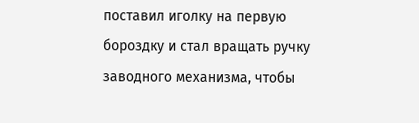поставил иголку на первую бороздку и стал вращать ручку заводного механизма, чтобы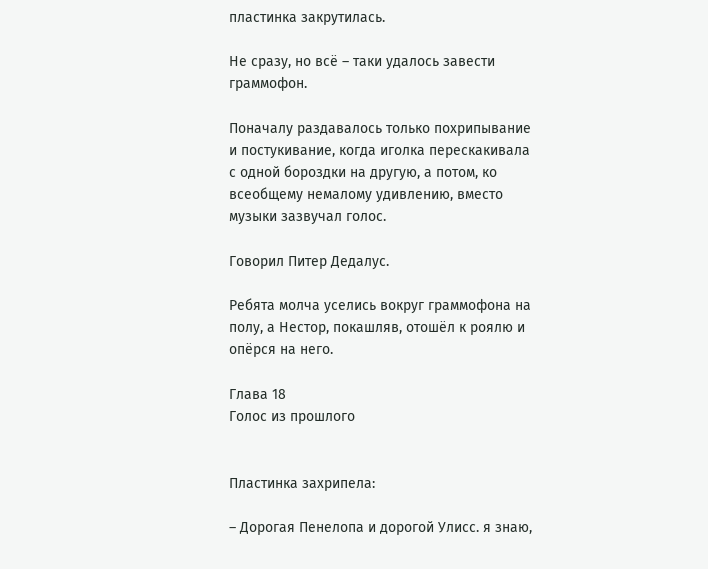пластинка закрутилась.

Не сразу, но всё – таки удалось завести граммофон.

Поначалу раздавалось только похрипывание и постукивание, когда иголка перескакивала с одной бороздки на другую, а потом, ко всеобщему немалому удивлению, вместо музыки зазвучал голос.

Говорил Питер Дедалус.

Ребята молча уселись вокруг граммофона на полу, а Нестор, покашляв, отошёл к роялю и опёрся на него.

Глава 18
Голос из прошлого


Пластинка захрипела:

– Дорогая Пенелопа и дорогой Улисс. я знаю,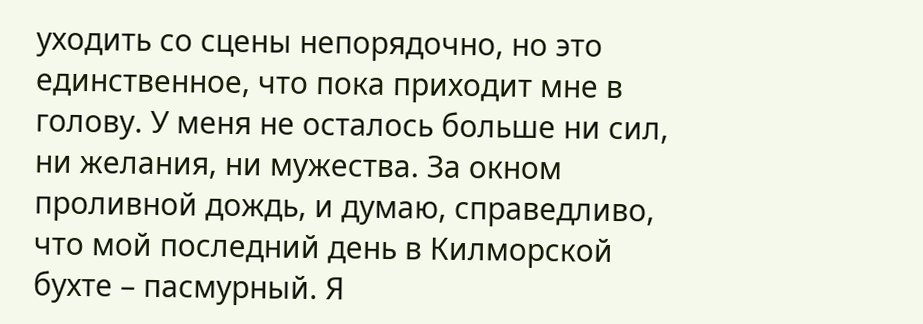уходить со сцены непорядочно, но это единственное, что пока приходит мне в голову. У меня не осталось больше ни сил, ни желания, ни мужества. За окном проливной дождь, и думаю, справедливо, что мой последний день в Килморской бухте – пасмурный. Я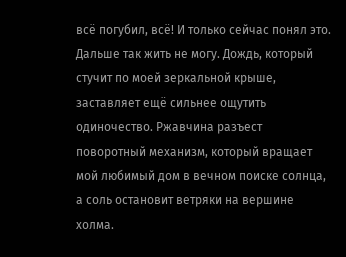всё погубил, всё! И только сейчас понял это. Дальше так жить не могу. Дождь, который стучит по моей зеркальной крыше, заставляет ещё сильнее ощутить одиночество. Ржавчина разъест поворотный механизм, который вращает мой любимый дом в вечном поиске солнца, а соль остановит ветряки на вершине холма.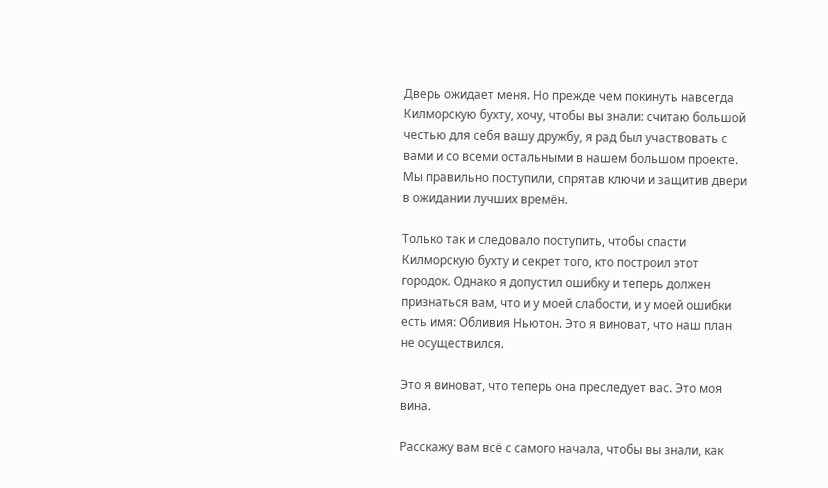Дверь ожидает меня. Но прежде чем покинуть навсегда Килморскую бухту, хочу, чтобы вы знали: считаю большой честью для себя вашу дружбу, я рад был участвовать с вами и со всеми остальными в нашем большом проекте. Мы правильно поступили, спрятав ключи и защитив двери в ожидании лучших времён.

Только так и следовало поступить, чтобы спасти Килморскую бухту и секрет того, кто построил этот городок. Однако я допустил ошибку и теперь должен признаться вам, что и у моей слабости, и у моей ошибки есть имя: Обливия Ньютон. Это я виноват, что наш план не осуществился.

Это я виноват, что теперь она преследует вас. Это моя вина.

Расскажу вам всё с самого начала, чтобы вы знали, как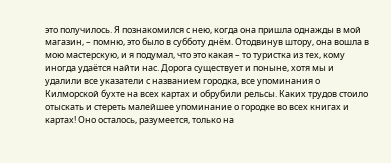это получилось. Я познакомился с нею, когда она пришла однажды в мой магазин, – помню, это было в субботу днём. Отодвинув штору, она вошла в мою мастерскую, и я подумал, что это какая – то туристка из тех, кому иногда удаётся найти нас. Дорога существует и поныне, хотя мы и удалили все указатели с названием городка, все упоминания о Килморской бухте на всех картах и обрубили рельсы. Каких трудов стоило отыскать и стереть малейшее упоминание о городке во всех книгах и картах! Оно осталось, разумеется, только на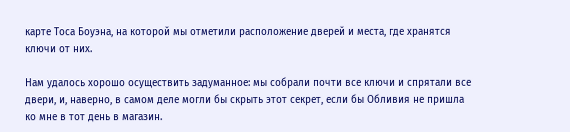карте Тоса Боуэна, на которой мы отметили расположение дверей и места, где хранятся ключи от них.

Нам удалось хорошо осуществить задуманное: мы собрали почти все ключи и спрятали все двери, и, наверно, в самом деле могли бы скрыть этот секрет, если бы Обливия не пришла ко мне в тот день в магазин.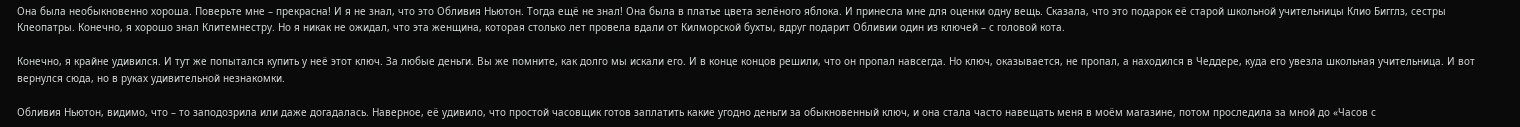Она была необыкновенно хороша. Поверьте мне – прекрасна! И я не знал, что это Обливия Ньютон. Тогда ещё не знал! Она была в платье цвета зелёного яблока. И принесла мне для оценки одну вещь. Сказала, что это подарок её старой школьной учительницы Клио Бигглз, сестры Клеопатры. Конечно, я хорошо знал Клитемнестру. Но я никак не ожидал, что эта женщина, которая столько лет провела вдали от Килморской бухты, вдруг подарит Обливии один из ключей – с головой кота.

Конечно, я крайне удивился. И тут же попытался купить у неё этот ключ. За любые деньги. Вы же помните, как долго мы искали его. И в конце концов решили, что он пропал навсегда. Но ключ, оказывается, не пропал, а находился в Чеддере, куда его увезла школьная учительница. И вот вернулся сюда, но в руках удивительной незнакомки.

Обливия Ньютон, видимо, что – то заподозрила или даже догадалась. Наверное, её удивило, что простой часовщик готов заплатить какие угодно деньги за обыкновенный ключ, и она стала часто навещать меня в моём магазине, потом проследила за мной до «Часов с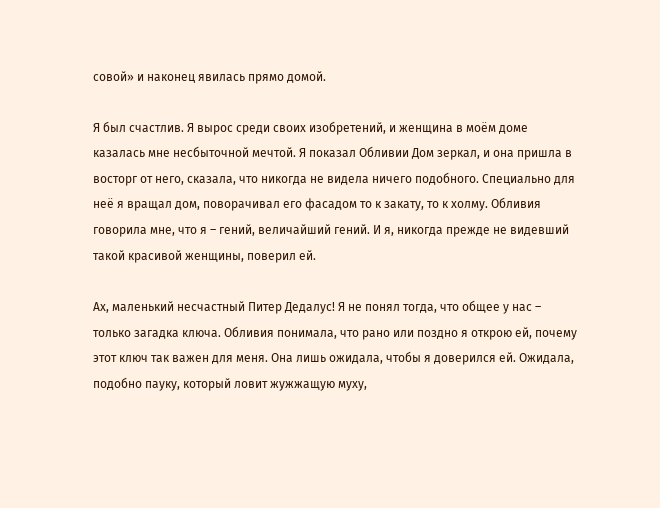совой» и наконец явилась прямо домой.

Я был счастлив. Я вырос среди своих изобретений, и женщина в моём доме казалась мне несбыточной мечтой. Я показал Обливии Дом зеркал, и она пришла в восторг от него, сказала, что никогда не видела ничего подобного. Специально для неё я вращал дом, поворачивал его фасадом то к закату, то к холму. Обливия говорила мне, что я – гений, величайший гений. И я, никогда прежде не видевший такой красивой женщины, поверил ей.

Ах, маленький несчастный Питер Дедалус! Я не понял тогда, что общее у нас – только загадка ключа. Обливия понимала, что рано или поздно я открою ей, почему этот ключ так важен для меня. Она лишь ожидала, чтобы я доверился ей. Ожидала, подобно пауку, который ловит жужжащую муху,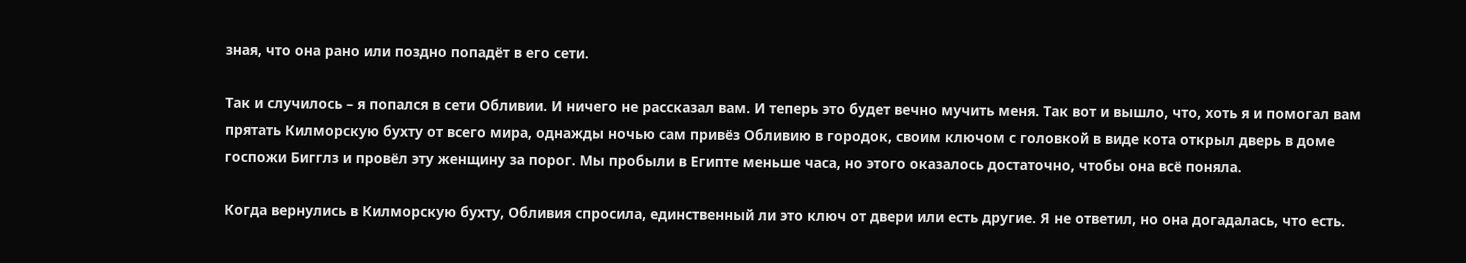зная, что она рано или поздно попадёт в его сети.

Так и случилось – я попался в сети Обливии. И ничего не рассказал вам. И теперь это будет вечно мучить меня. Так вот и вышло, что, хоть я и помогал вам прятать Килморскую бухту от всего мира, однажды ночью сам привёз Обливию в городок, своим ключом с головкой в виде кота открыл дверь в доме госпожи Бигглз и провёл эту женщину за порог. Мы пробыли в Египте меньше часа, но этого оказалось достаточно, чтобы она всё поняла.

Когда вернулись в Килморскую бухту, Обливия спросила, единственный ли это ключ от двери или есть другие. Я не ответил, но она догадалась, что есть.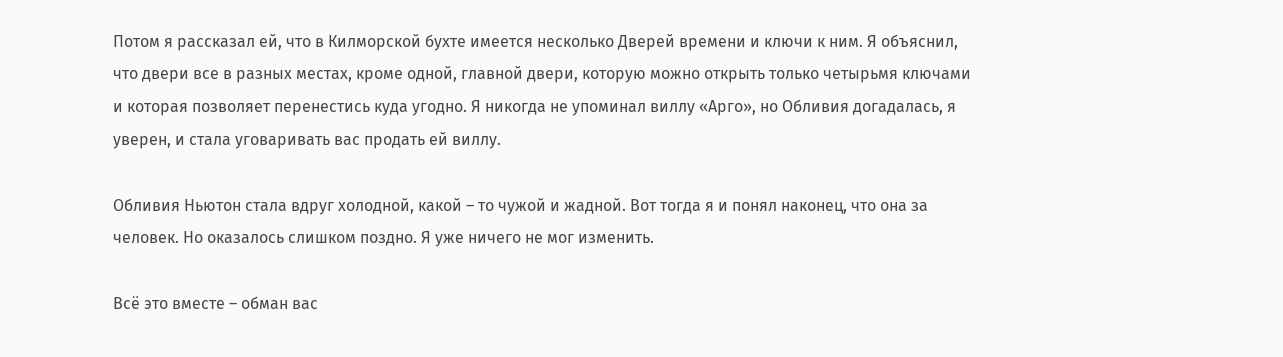Потом я рассказал ей, что в Килморской бухте имеется несколько Дверей времени и ключи к ним. Я объяснил, что двери все в разных местах, кроме одной, главной двери, которую можно открыть только четырьмя ключами и которая позволяет перенестись куда угодно. Я никогда не упоминал виллу «Арго», но Обливия догадалась, я уверен, и стала уговаривать вас продать ей виллу.

Обливия Ньютон стала вдруг холодной, какой – то чужой и жадной. Вот тогда я и понял наконец, что она за человек. Но оказалось слишком поздно. Я уже ничего не мог изменить.

Всё это вместе – обман вас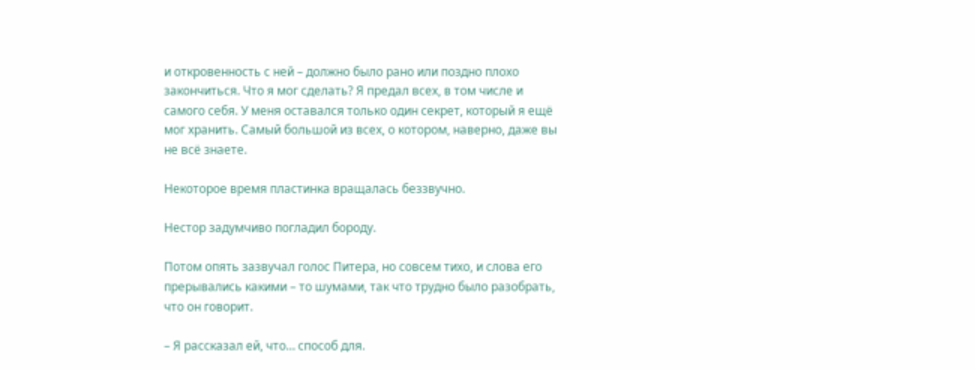и откровенность с ней – должно было рано или поздно плохо закончиться. Что я мог сделать? Я предал всех, в том числе и самого себя. У меня оставался только один секрет, который я ещё мог хранить. Самый большой из всех, о котором, наверно, даже вы не всё знаете.

Некоторое время пластинка вращалась беззвучно.

Нестор задумчиво погладил бороду.

Потом опять зазвучал голос Питера, но совсем тихо, и слова его прерывались какими – то шумами, так что трудно было разобрать, что он говорит.

– Я рассказал ей, что… способ для.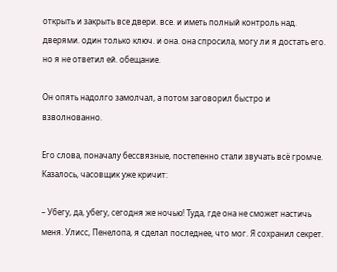открыть и закрыть все двери. все. и иметь полный контроль над. дверями. один только ключ. и она. она спросила, могу ли я достать его. но я не ответил ей. обещание.

Он опять надолго замолчал, а потом заговорил быстро и взволнованно.

Его слова, поначалу бессвязные, постепенно стали звучать всё громче. Казалось, часовщик уже кричит:

– Убегу, да, убегу, сегодня же ночью! Туда, где она не сможет настичь меня. Улисс, Пенелопа, я сделал последнее, что мог. Я сохранил секрет.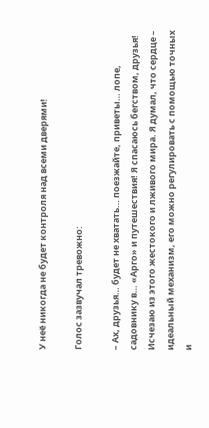У неё никогда не будет контроля над всеми дверями!

Голос зазвучал тревожно:

– Ах, друзья… будет не хватать… поезжайте, приветы… лопе, садовнику в… «Арго» и путешествия! Я спасаюсь бегством, друзья! Исчезаю из этого жестокого и лживого мира. Я думал, что сердце – идеальный механизм, его можно регулировать с помощью точных и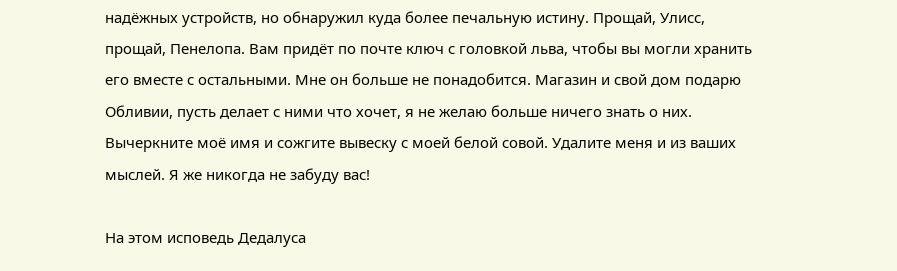надёжных устройств, но обнаружил куда более печальную истину. Прощай, Улисс, прощай, Пенелопа. Вам придёт по почте ключ с головкой льва, чтобы вы могли хранить его вместе с остальными. Мне он больше не понадобится. Магазин и свой дом подарю Обливии, пусть делает с ними что хочет, я не желаю больше ничего знать о них. Вычеркните моё имя и сожгите вывеску с моей белой совой. Удалите меня и из ваших мыслей. Я же никогда не забуду вас!

На этом исповедь Дедалуса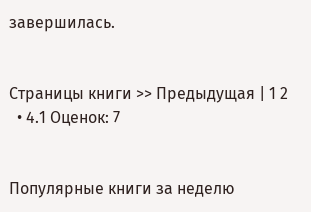завершилась.


Страницы книги >> Предыдущая | 1 2
  • 4.1 Оценок: 7


Популярные книги за неделю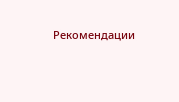Рекомендации